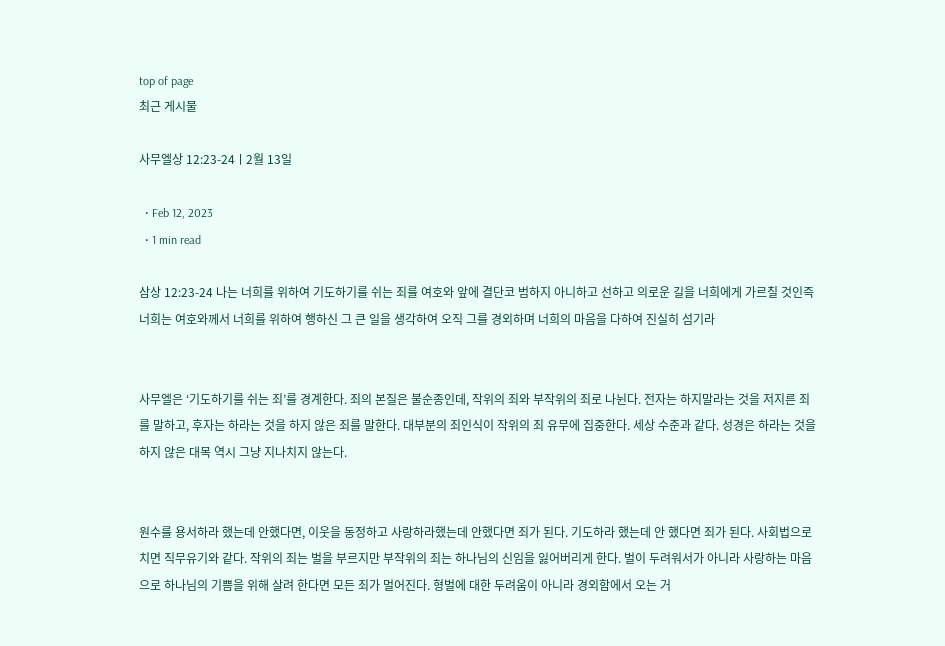top of page
최근 게시물

사무엘상 12:23-24ㅣ2월 13일

  • Feb 12, 2023
  • 1 min read

삼상 12:23-24 나는 너희를 위하여 기도하기를 쉬는 죄를 여호와 앞에 결단코 범하지 아니하고 선하고 의로운 길을 너희에게 가르칠 것인즉 너희는 여호와께서 너희를 위하여 행하신 그 큰 일을 생각하여 오직 그를 경외하며 너희의 마음을 다하여 진실히 섬기라


사무엘은 ‘기도하기를 쉬는 죄’를 경계한다. 죄의 본질은 불순종인데, 작위의 죄와 부작위의 죄로 나뉜다. 전자는 하지말라는 것을 저지른 죄를 말하고, 후자는 하라는 것을 하지 않은 죄를 말한다. 대부분의 죄인식이 작위의 죄 유무에 집중한다. 세상 수준과 같다. 성경은 하라는 것을 하지 않은 대목 역시 그냥 지나치지 않는다.


원수를 용서하라 했는데 안했다면, 이웃을 동정하고 사랑하라했는데 안했다면 죄가 된다. 기도하라 했는데 안 했다면 죄가 된다. 사회법으로 치면 직무유기와 같다. 작위의 죄는 벌을 부르지만 부작위의 죄는 하나님의 신임을 잃어버리게 한다. 벌이 두려워서가 아니라 사랑하는 마음으로 하나님의 기쁨을 위해 살려 한다면 모든 죄가 멀어진다. 형벌에 대한 두려움이 아니라 경외함에서 오는 거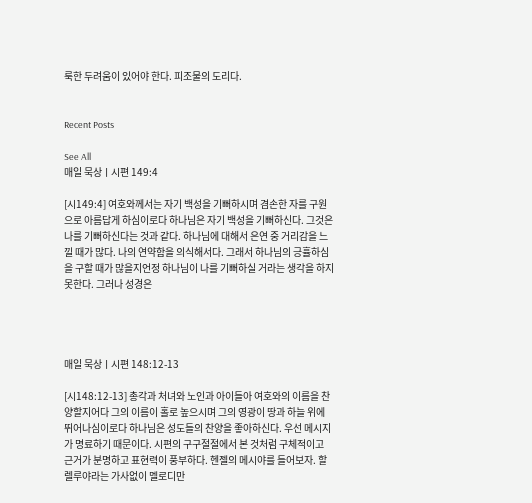룩한 두려움이 있어야 한다. 피조물의 도리다.


Recent Posts

See All
매일 묵상ㅣ시편 149:4

[시149:4] 여호와께서는 자기 백성을 기뻐하시며 겸손한 자를 구원으로 아름답게 하심이로다 하나님은 자기 백성을 기뻐하신다. 그것은 나를 기뻐하신다는 것과 같다. 하나님에 대해서 은연 중 거리감을 느낄 때가 많다. 나의 연약함을 의식해서다. 그래서 하나님의 긍휼하심을 구할 때가 많을지언정 하나님이 나를 기뻐하실 거라는 생각을 하지 못한다. 그러나 성경은




매일 묵상ㅣ시편 148:12-13

[시148:12-13] 총각과 처녀와 노인과 아이들아 여호와의 이름을 찬양할지어다 그의 이름이 홀로 높으시며 그의 영광이 땅과 하늘 위에 뛰어나심이로다 하나님은 성도들의 찬양을 좋아하신다. 우선 메시지가 명료하기 때문이다. 시편의 구구절절에서 본 것처럼 구체적이고 근거가 분명하고 표현력이 풍부하다. 헨젤의 메시야를 들어보자. 할렐루야라는 가사없이 멜로디만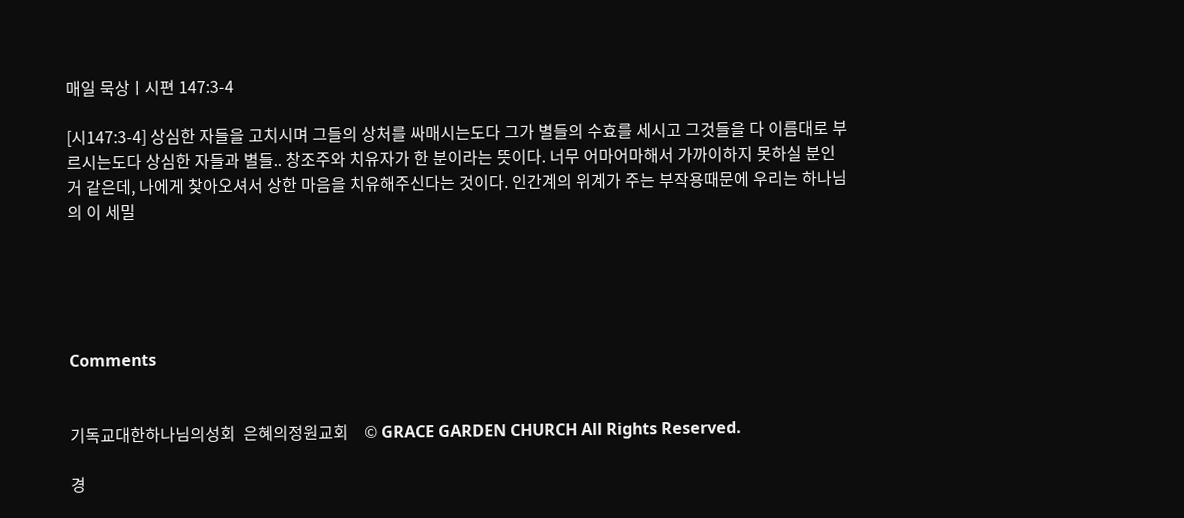매일 묵상ㅣ시편 147:3-4

[시147:3-4] 상심한 자들을 고치시며 그들의 상처를 싸매시는도다 그가 별들의 수효를 세시고 그것들을 다 이름대로 부르시는도다 상심한 자들과 별들.. 창조주와 치유자가 한 분이라는 뜻이다. 너무 어마어마해서 가까이하지 못하실 분인 거 같은데, 나에게 찾아오셔서 상한 마음을 치유해주신다는 것이다. 인간계의 위계가 주는 부작용때문에 우리는 하나님의 이 세밀





Comments


기독교대한하나님의성회  은혜의정원교회    © GRACE GARDEN CHURCH All Rights Reserved.

경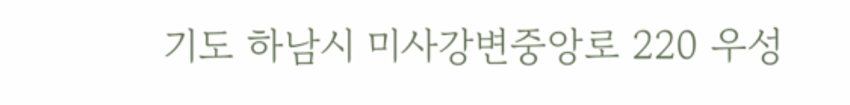기도 하남시 미사강변중앙로 220 우성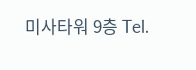미사타워 9층 Tel.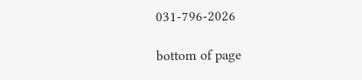031-796-2026

bottom of page